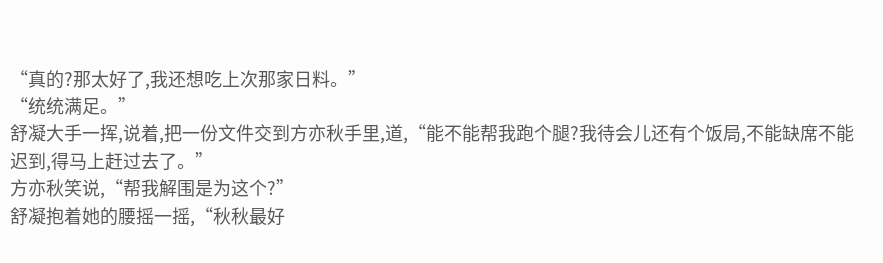“真的?那太好了,我还想吃上次那家日料。”
“统统满足。”
舒凝大手一挥,说着,把一份文件交到方亦秋手里,道,“能不能帮我跑个腿?我待会儿还有个饭局,不能缺席不能迟到,得马上赶过去了。”
方亦秋笑说,“帮我解围是为这个?”
舒凝抱着她的腰摇一摇,“秋秋最好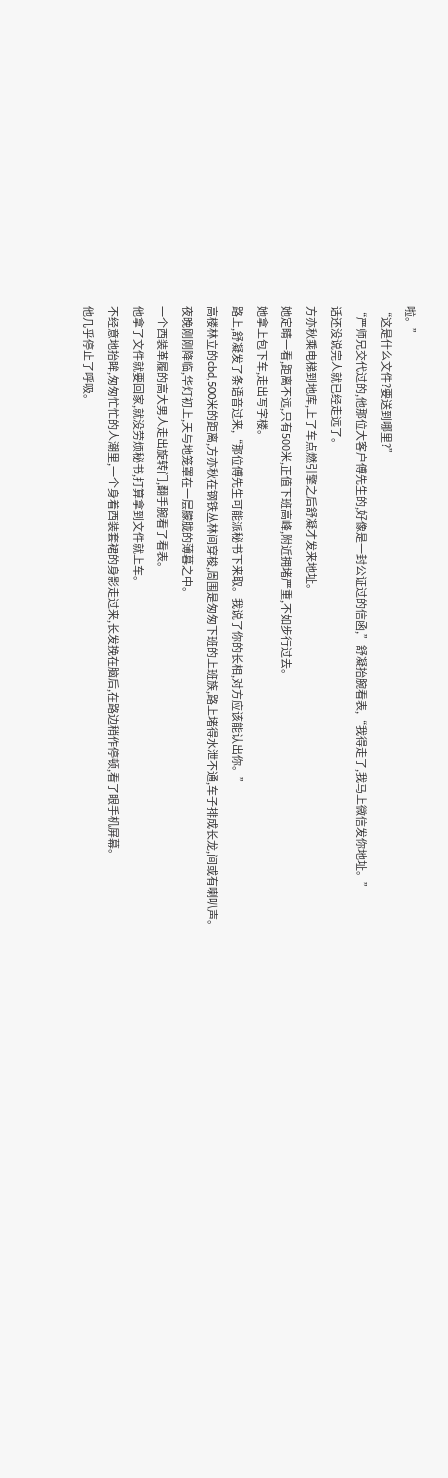啦。”
“这是什么文件?要送到哪里?”
“严师兄交代过的,他那位大客户傅先生的,好像是一封公证过的信函,”舒凝抬腕看表,“我得走了,我马上微信发你地址。”
话还没说完人就已经走远了。
方亦秋乘电梯到地库,上了车点燃引擎之后舒凝才发来地址。
她定睛一看,距离不远,只有500米,正值下班高峰,附近拥堵严重,不如步行过去。
她拿上包下车,走出写字楼。
路上,舒凝发了条语音过来,“那位傅先生可能派秘书下来取。我说了你的长相,对方应该能认出你。”
高楼林立的cbd,500米的距离,方亦秋在钢铁丛林间穿梭,周围是匆匆下班的上班族,路上堵得水泄不通,车子排成长龙,间或有喇叭声。
夜晚刚刚降临,华灯初上,天与地笼罩在一层朦胧的薄暮之中。
一个西装革履的高大男人走出旋转门,翻手腕看了看表。
他拿了文件就要回家,就没劳烦秘书,打算拿到文件就上车。
不经意地抬眸,匆匆忙忙的人潮里,一个身着西装套裙的身影走过来,长发挽在脑后,在路边稍作停顿,看了眼手机屏幕。
他几乎停止了呼吸。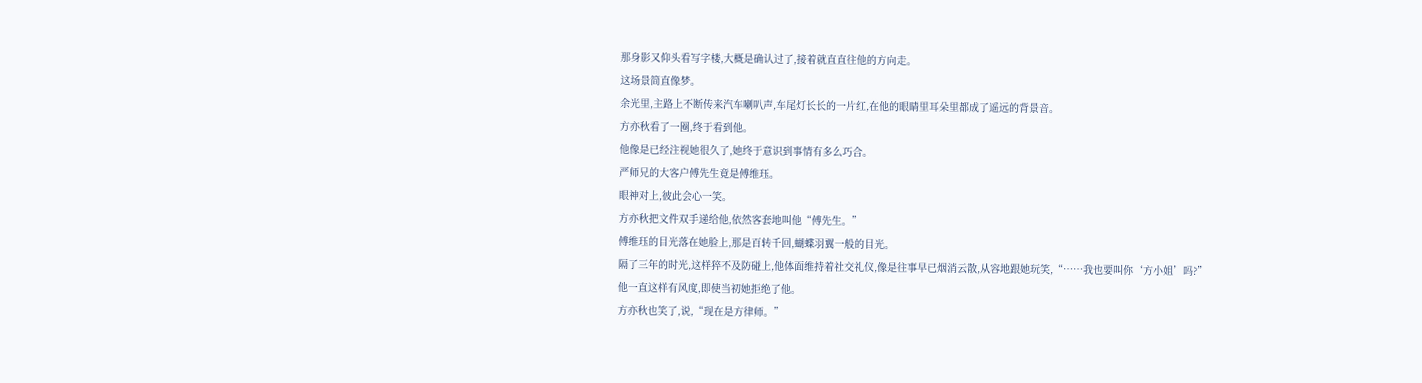那身影又仰头看写字楼,大概是确认过了,接着就直直往他的方向走。
这场景简直像梦。
余光里,主路上不断传来汽车喇叭声,车尾灯长长的一片红,在他的眼睛里耳朵里都成了遥远的背景音。
方亦秋看了一圈,终于看到他。
他像是已经注视她很久了,她终于意识到事情有多么巧合。
严师兄的大客户傅先生竟是傅维珏。
眼神对上,彼此会心一笑。
方亦秋把文件双手递给他,依然客套地叫他“傅先生。”
傅维珏的目光落在她脸上,那是百转千回,蝴蝶羽翼一般的目光。
隔了三年的时光,这样猝不及防碰上,他体面维持着社交礼仪,像是往事早已烟消云散,从容地跟她玩笑,“……我也要叫你‘方小姐’吗?”
他一直这样有风度,即使当初她拒绝了他。
方亦秋也笑了,说,“现在是方律师。”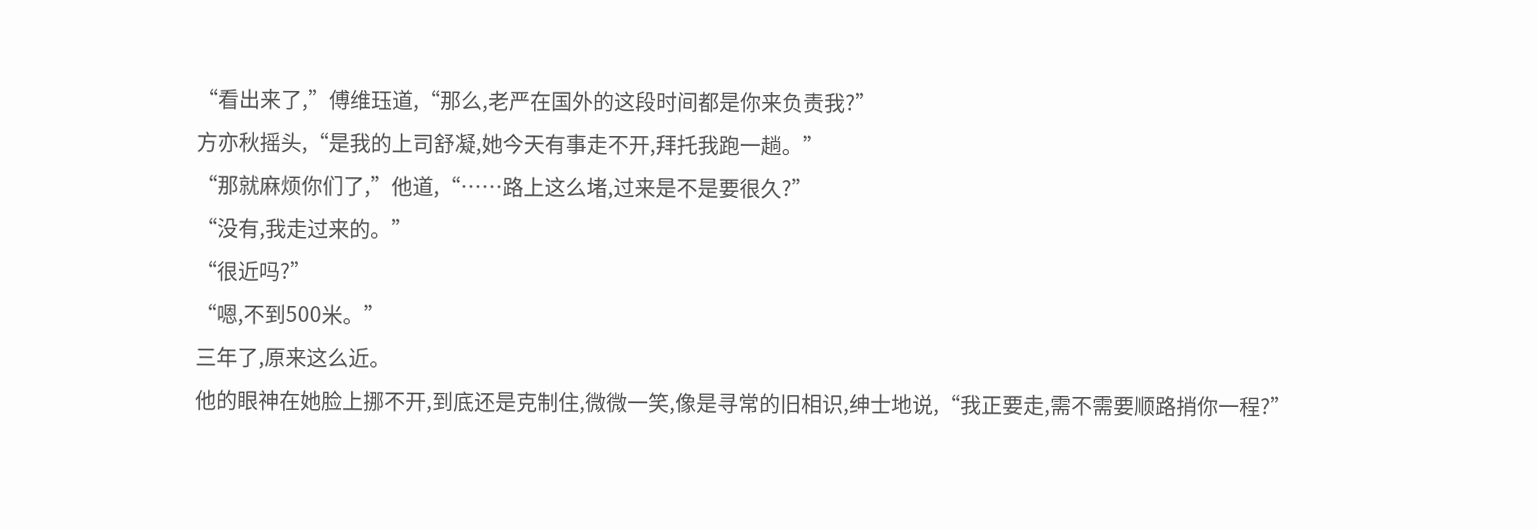“看出来了,”傅维珏道,“那么,老严在国外的这段时间都是你来负责我?”
方亦秋摇头,“是我的上司舒凝,她今天有事走不开,拜托我跑一趟。”
“那就麻烦你们了,”他道,“……路上这么堵,过来是不是要很久?”
“没有,我走过来的。”
“很近吗?”
“嗯,不到500米。”
三年了,原来这么近。
他的眼神在她脸上挪不开,到底还是克制住,微微一笑,像是寻常的旧相识,绅士地说,“我正要走,需不需要顺路捎你一程?”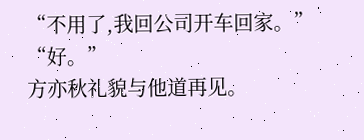“不用了,我回公司开车回家。”
“好。”
方亦秋礼貌与他道再见。